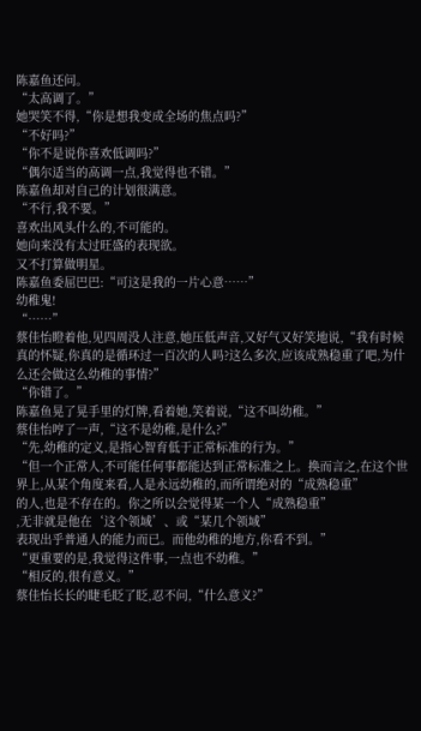陈嘉鱼还问。
“太高调了。”
她哭笑不得,“你是想我变成全场的焦点吗?”
“不好吗?”
“你不是说你喜欢低调吗?”
“偶尔适当的高调一点,我觉得也不错。”
陈嘉鱼却对自己的计划很满意。
“不行,我不要。”
喜欢出风头什么的,不可能的。
她向来没有太过旺盛的表现欲。
又不打算做明星。
陈嘉鱼委屈巴巴:“可这是我的一片心意……”
幼稚鬼!
“……”
蔡佳怡瞪着他,见四周没人注意,她压低声音,又好气又好笑地说,“我有时候真的怀疑,你真的是循环过一百次的人吗?这么多次,应该成熟稳重了吧,为什么还会做这么幼稚的事情?”
“你错了。”
陈嘉鱼晃了晃手里的灯牌,看着她,笑着说,“这不叫幼稚。”
蔡佳怡哼了一声,“这不是幼稚,是什么?”
“先,幼稚的定义,是指心智育低于正常标准的行为。”
“但一个正常人,不可能任何事都能达到正常标准之上。换而言之,在这个世界上,从某个角度来看,人是永远幼稚的,而所谓绝对的“成熟稳重”
的人,也是不存在的。你之所以会觉得某一个人“成熟稳重”
,无非就是他在‘这个领域’、或“某几个领域”
表现出乎普通人的能力而已。而他幼稚的地方,你看不到。”
“更重要的是,我觉得这件事,一点也不幼稚。”
“相反的,很有意义。”
蔡佳怡长长的睫毛眨了眨,忍不问,“什么意义?”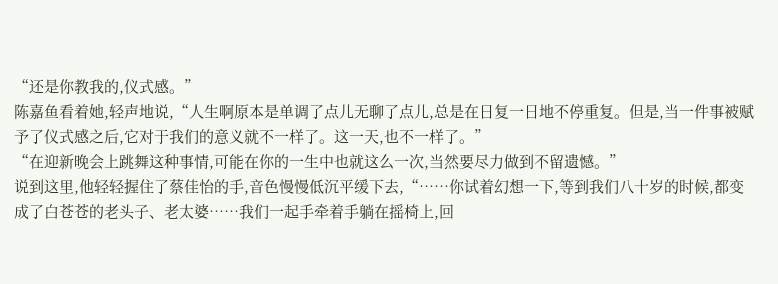“还是你教我的,仪式感。”
陈嘉鱼看着她,轻声地说,“人生啊原本是单调了点儿无聊了点儿,总是在日复一日地不停重复。但是,当一件事被赋予了仪式感之后,它对于我们的意义就不一样了。这一天,也不一样了。”
“在迎新晚会上跳舞这种事情,可能在你的一生中也就这么一次,当然要尽力做到不留遗憾。”
说到这里,他轻轻握住了蔡佳怡的手,音色慢慢低沉平缓下去,“……你试着幻想一下,等到我们八十岁的时候,都变成了白苍苍的老头子、老太婆……我们一起手牵着手躺在摇椅上,回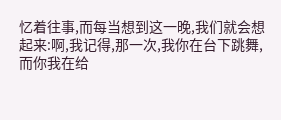忆着往事,而每当想到这一晚,我们就会想起来:啊,我记得,那一次,我你在台下跳舞,而你我在给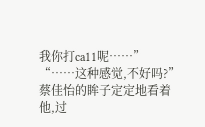我你打ca11呢……”
“……这种感觉,不好吗?”
蔡佳怡的眸子定定地看着他,过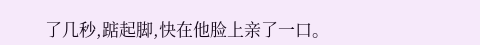了几秒,踮起脚,快在他脸上亲了一口。